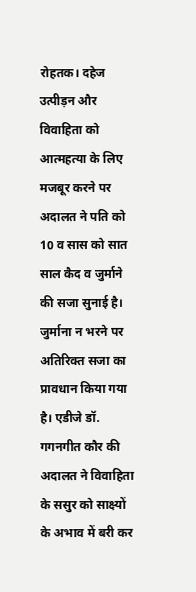रोहतक। दहेज उत्पीड़न और विवाहिता को आत्महत्या के लिए मजबूर करने पर अदालत ने पति को 10 व सास को सात साल कैद व जुर्माने की सजा सुनाई है। जुर्माना न भरने पर अतिरिक्त सजा का प्रावधान किया गया है। एडीजे डॉ. गगनगीत कौर की अदालत ने विवाहिता के ससुर को साक्ष्यों के अभाव में बरी कर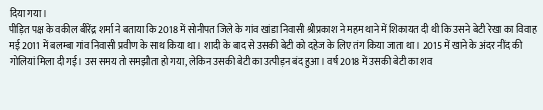दिया गया।
पीड़ित पक्ष के वकील बीरेंद्र शर्मा ने बताया कि 2018 में सोनीपत जिले के गांव खांडा निवासी श्रीप्रकाश ने महम थाने में शिकायत दी थी कि उसने बेटी रेखा का विवाह मई 2011 में बलम्बा गांव निवासी प्रवीण के साथ किया था। शादी के बाद से उसकी बेटी को दहेज के लिए तंग किया जाता था। 2015 में खाने के अंदर नींद की गोलियां मिला दी गई। उस समय तो समझौता हो गया, लेकिन उसकी बेटी का उत्पीड़न बंद हुआ। वर्ष 2018 में उसकी बेटी का शव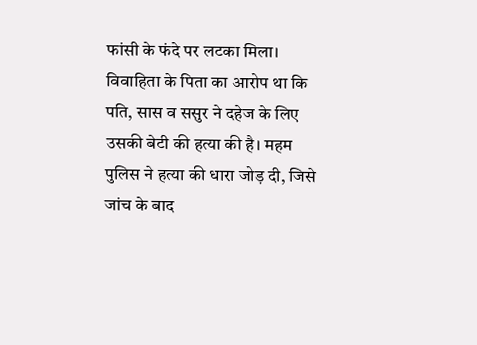फांसी के फंदे पर लटका मिला।
विवाहिता के पिता का आरोप था कि पति, सास व ससुर ने दहेज के लिए उसकी बेटी की हत्या की है। महम पुलिस ने हत्या की धारा जोड़ दी, जिसे जांच के बाद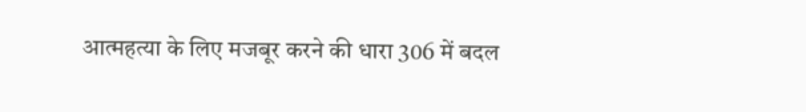आत्महत्या के लिए मजबूर करने की धारा 306 में बदल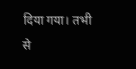दिया गया। तभी से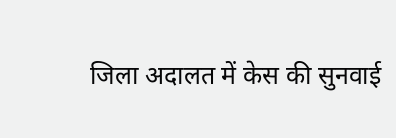जिला अदालत में केस की सुनवाई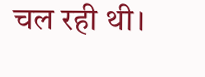चल रही थी।